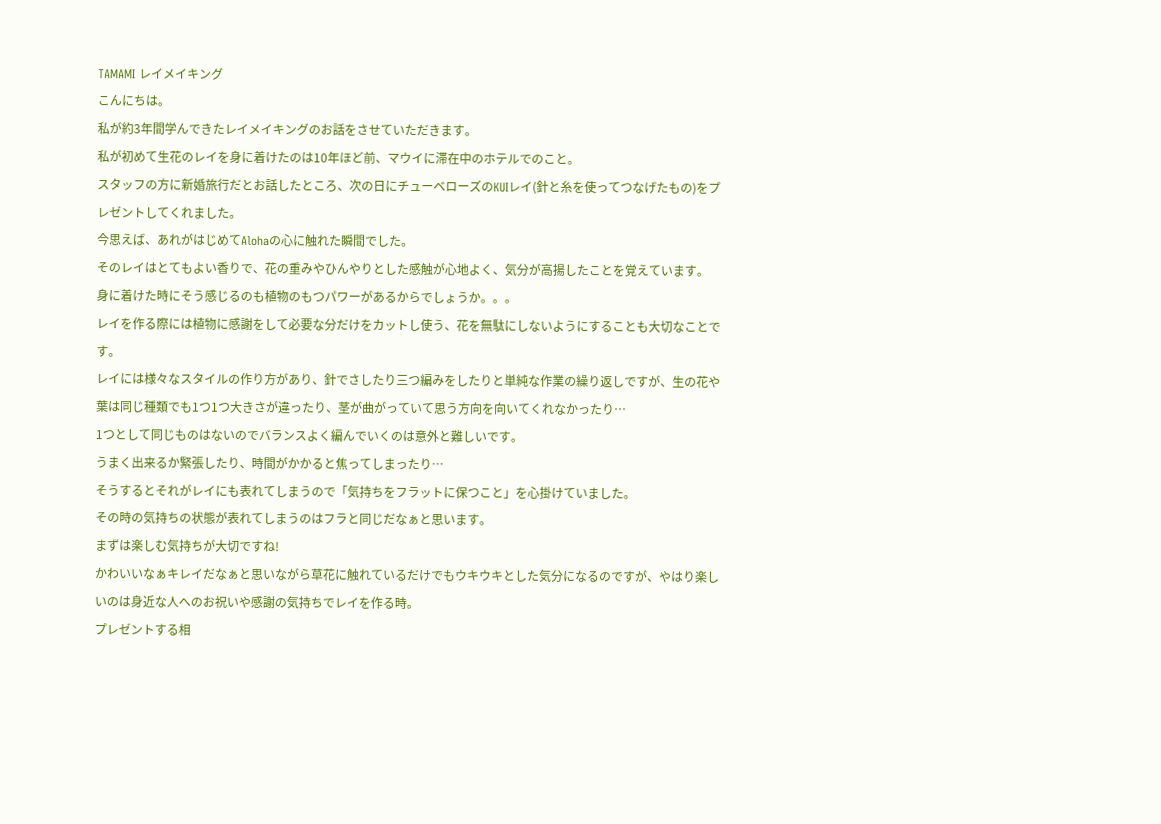TAMAMI レイメイキング
こんにちは。
私が約3年間学んできたレイメイキングのお話をさせていただきます。
私が初めて生花のレイを身に着けたのは10年ほど前、マウイに滞在中のホテルでのこと。
スタッフの方に新婚旅行だとお話したところ、次の日にチューベローズのKUIレイ(針と糸を使ってつなげたもの)をプレゼントしてくれました。
今思えば、あれがはじめてAlohaの心に触れた瞬間でした。
そのレイはとてもよい香りで、花の重みやひんやりとした感触が心地よく、気分が高揚したことを覚えています。
身に着けた時にそう感じるのも植物のもつパワーがあるからでしょうか。。。
レイを作る際には植物に感謝をして必要な分だけをカットし使う、花を無駄にしないようにすることも大切なことです。
レイには様々なスタイルの作り方があり、針でさしたり三つ編みをしたりと単純な作業の繰り返しですが、生の花や葉は同じ種類でも1つ1つ大きさが違ったり、茎が曲がっていて思う方向を向いてくれなかったり…
1つとして同じものはないのでバランスよく編んでいくのは意外と難しいです。
うまく出来るか緊張したり、時間がかかると焦ってしまったり…
そうするとそれがレイにも表れてしまうので「気持ちをフラットに保つこと」を心掛けていました。
その時の気持ちの状態が表れてしまうのはフラと同じだなぁと思います。
まずは楽しむ気持ちが大切ですね!
かわいいなぁキレイだなぁと思いながら草花に触れているだけでもウキウキとした気分になるのですが、やはり楽しいのは身近な人へのお祝いや感謝の気持ちでレイを作る時。
プレゼントする相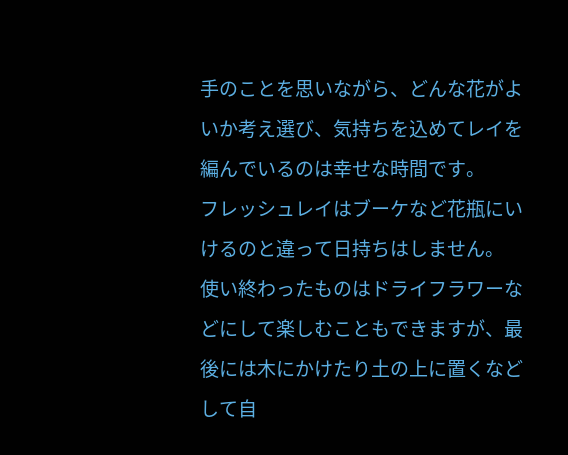手のことを思いながら、どんな花がよいか考え選び、気持ちを込めてレイを編んでいるのは幸せな時間です。
フレッシュレイはブーケなど花瓶にいけるのと違って日持ちはしません。
使い終わったものはドライフラワーなどにして楽しむこともできますが、最後には木にかけたり土の上に置くなどして自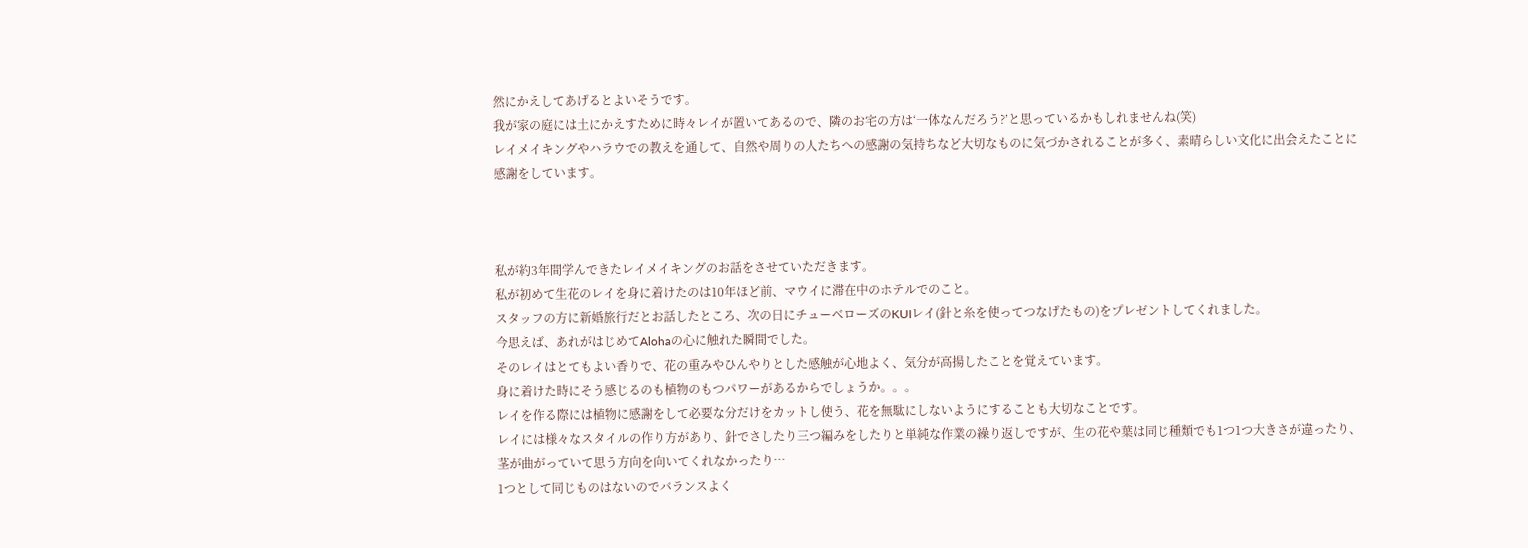然にかえしてあげるとよいそうです。
我が家の庭には土にかえすために時々レイが置いてあるので、隣のお宅の方は‘一体なんだろう?’と思っているかもしれませんね(笑)
レイメイキングやハラウでの教えを通して、自然や周りの人たちへの感謝の気持ちなど大切なものに気づかされることが多く、素晴らしい文化に出会えたことに感謝をしています。



私が約3年間学んできたレイメイキングのお話をさせていただきます。
私が初めて生花のレイを身に着けたのは10年ほど前、マウイに滞在中のホテルでのこと。
スタッフの方に新婚旅行だとお話したところ、次の日にチューベローズのKUIレイ(針と糸を使ってつなげたもの)をプレゼントしてくれました。
今思えば、あれがはじめてAlohaの心に触れた瞬間でした。
そのレイはとてもよい香りで、花の重みやひんやりとした感触が心地よく、気分が高揚したことを覚えています。
身に着けた時にそう感じるのも植物のもつパワーがあるからでしょうか。。。
レイを作る際には植物に感謝をして必要な分だけをカットし使う、花を無駄にしないようにすることも大切なことです。
レイには様々なスタイルの作り方があり、針でさしたり三つ編みをしたりと単純な作業の繰り返しですが、生の花や葉は同じ種類でも1つ1つ大きさが違ったり、茎が曲がっていて思う方向を向いてくれなかったり…
1つとして同じものはないのでバランスよく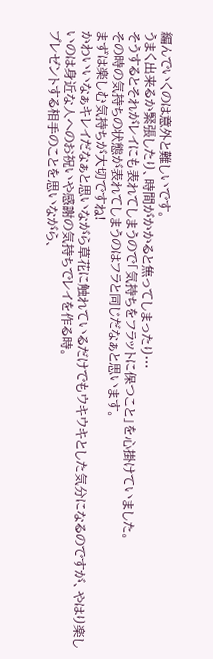編んでいくのは意外と難しいです。
うまく出来るか緊張したり、時間がかかると焦ってしまったり…
そうするとそれがレイにも表れてしまうので「気持ちをフラットに保つこと」を心掛けていました。
その時の気持ちの状態が表れてしまうのはフラと同じだなぁと思います。
まずは楽しむ気持ちが大切ですね!
かわいいなぁキレイだなぁと思いながら草花に触れているだけでもウキウキとした気分になるのですが、やはり楽しいのは身近な人へのお祝いや感謝の気持ちでレイを作る時。
プレゼントする相手のことを思いながら、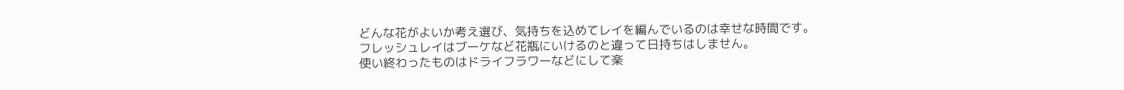どんな花がよいか考え選び、気持ちを込めてレイを編んでいるのは幸せな時間です。
フレッシュレイはブーケなど花瓶にいけるのと違って日持ちはしません。
使い終わったものはドライフラワーなどにして楽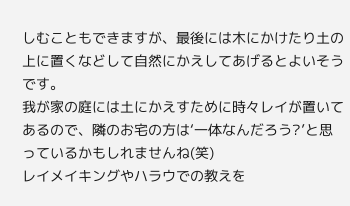しむこともできますが、最後には木にかけたり土の上に置くなどして自然にかえしてあげるとよいそうです。
我が家の庭には土にかえすために時々レイが置いてあるので、隣のお宅の方は‘一体なんだろう?’と思っているかもしれませんね(笑)
レイメイキングやハラウでの教えを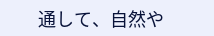通して、自然や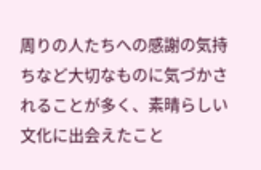周りの人たちへの感謝の気持ちなど大切なものに気づかされることが多く、素晴らしい文化に出会えたこと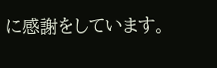に感謝をしています。